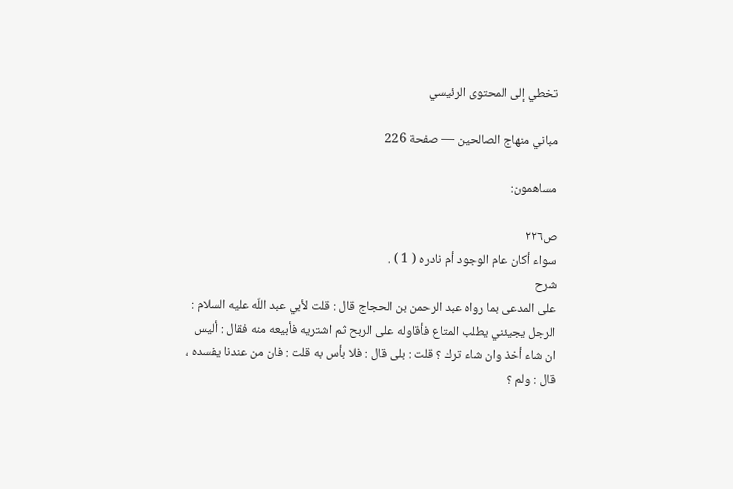تخطي إلى المحتوى الرئيسي

مباني منهاج الصالحين — صفحة 226

مساهمون:

ص٢٢٦
سواء أكان عام الوجود أم نادره ( 1 ) .
شرح
على المدعى بما رواه عبد الرحمن بن الحجاج قال : قلت لأبي عبد اللّه عليه السلام : الرجل يجيئني يطلب المتاع فأقاوله على الربح ثم اشتريه فأبيعه منه فقال : أليس ان شاء أخذ وان شاء ترك ؟ قلت : بلى قال : فلا بأس به قلت : فان من عندنا يفسده ، قال : ولم ؟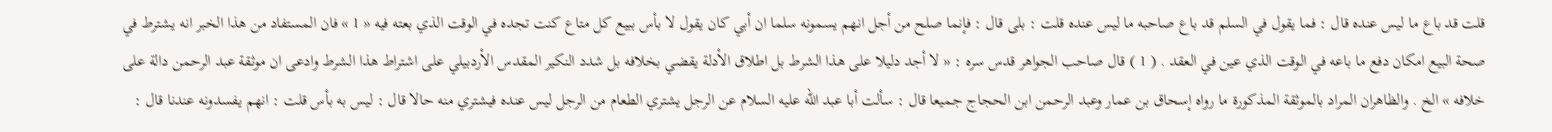قلت قد باع ما ليس عنده قال : فما يقول في السلم قد باع صاحبه ما ليس عنده قلت : بلى قال : فإنما صلح من أجل انهم يسمونه سلما ان أبي كان يقول لا بأس ببيع كل متاع كنت تجده في الوقت الذي بعته فيه « 1 » فان المستفاد من هذا الخبر انه يشترط في صحة البيع امكان دفع ما باعه في الوقت الذي عين في العقد . ( 1 ) قال صاحب الجواهر قدس سره : « لا أجد دليلا على هذا الشرط بل اطلاق الأدلة يقضي بخلافه بل شدد النكير المقدس الأردبيلي على اشتراط هذا الشرط وادعى ان موثقة عبد الرحمن دالة على خلافه » الخ . والظاهران المراد بالموثقة المذكورة ما رواه إسحاق بن عمار وعبد الرحمن ابن الحجاج جميعا قال : سألت أبا عبد اللّه عليه السلام عن الرجل يشتري الطعام من الرجل ليس عنده فيشتري منه حالا قال : ليس به بأس قلت : انهم يفسدونه عندنا قال :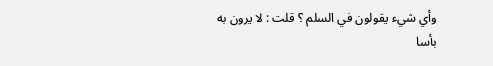وأي شيء يقولون في السلم ؟ قلت : لا يرون به بأسا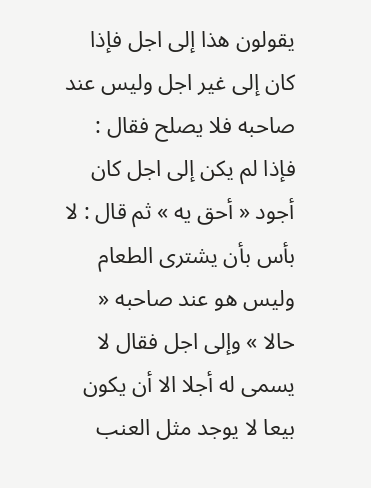يقولون هذا إلى اجل فإذا كان إلى غير اجل وليس عند صاحبه فلا يصلح فقال : فإذا لم يكن إلى اجل كان أجود « أحق يه » ثم قال : لا بأس بأن يشترى الطعام وليس هو عند صاحبه « حالا » وإلى اجل فقال لا يسمى له أجلا الا أن يكون بيعا لا يوجد مثل العنب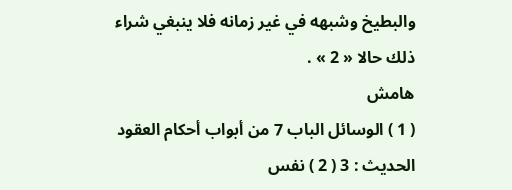والبطيخ وشبهه في غير زمانه فلا ينبغي شراء ذلك حالا « 2 » .
هامش
( 1 ) الوسائل الباب 7 من أبواب أحكام العقود الحديث : 3 ( 2 ) نفس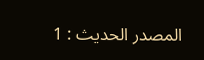المصدر الحديث : 1